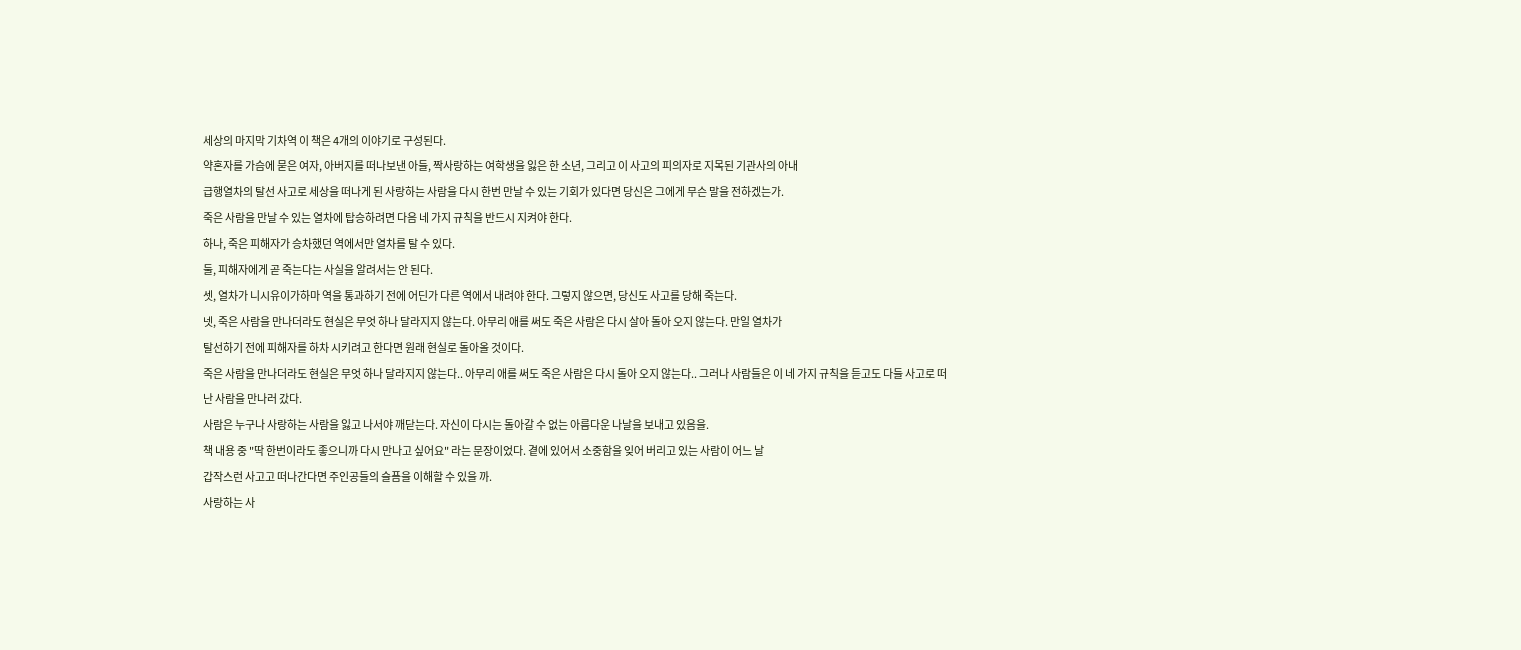세상의 마지막 기차역 이 책은 4개의 이야기로 구성된다.
약혼자를 가슴에 묻은 여자, 아버지를 떠나보낸 아들, 짝사랑하는 여학생을 잃은 한 소년, 그리고 이 사고의 피의자로 지목된 기관사의 아내
급행열차의 탈선 사고로 세상을 떠나게 된 사랑하는 사람을 다시 한번 만날 수 있는 기회가 있다면 당신은 그에게 무슨 말을 전하겠는가.
죽은 사람을 만날 수 있는 열차에 탑승하려면 다음 네 가지 규칙을 반드시 지켜야 한다.
하나, 죽은 피해자가 승차했던 역에서만 열차를 탈 수 있다.
둘, 피해자에게 곧 죽는다는 사실을 알려서는 안 된다.
셋, 열차가 니시유이가하마 역을 통과하기 전에 어딘가 다른 역에서 내려야 한다. 그렇지 않으면, 당신도 사고를 당해 죽는다.
넷, 죽은 사람을 만나더라도 현실은 무엇 하나 달라지지 않는다. 아무리 애를 써도 죽은 사람은 다시 살아 돌아 오지 않는다. 만일 열차가
탈선하기 전에 피해자를 하차 시키려고 한다면 원래 현실로 돌아올 것이다.
죽은 사람을 만나더라도 현실은 무엇 하나 달라지지 않는다.. 아무리 애를 써도 죽은 사람은 다시 돌아 오지 않는다.. 그러나 사람들은 이 네 가지 규칙을 듣고도 다들 사고로 떠난 사람을 만나러 갔다.
사람은 누구나 사랑하는 사람을 잃고 나서야 깨닫는다. 자신이 다시는 돌아갈 수 없는 아름다운 나날을 보내고 있음을.
책 내용 중 "딱 한번이라도 좋으니까 다시 만나고 싶어요" 라는 문장이었다. 곁에 있어서 소중함을 잊어 버리고 있는 사람이 어느 날
갑작스런 사고고 떠나간다면 주인공들의 슬픔을 이해할 수 있을 까.
사랑하는 사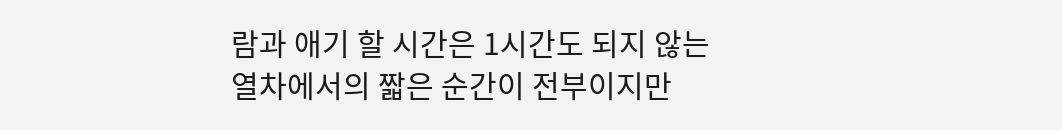람과 애기 할 시간은 1시간도 되지 않는 열차에서의 짧은 순간이 전부이지만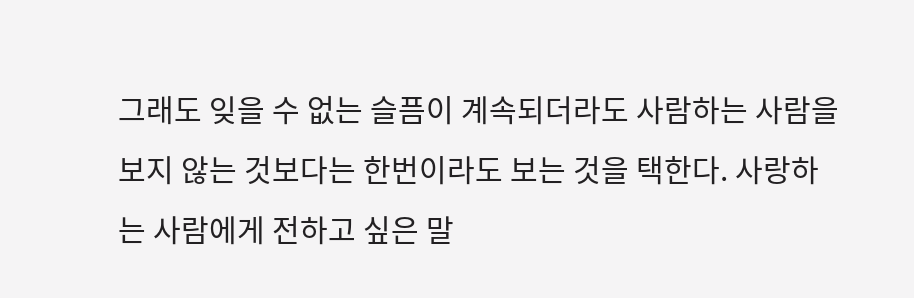그래도 잊을 수 없는 슬픔이 계속되더라도 사람하는 사람을 보지 않는 것보다는 한번이라도 보는 것을 택한다. 사랑하는 사람에게 전하고 싶은 말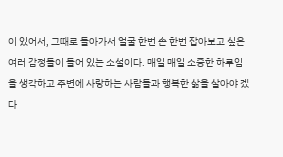이 있어서, 그때로 돌아가서 얼굴 한번 손 한번 잡아보고 싶은 여러 감정들이 들어 있는 소설이다. 매일 매일 소중한 하루임을 생각하고 주변에 사랑하는 사람들과 행복한 삶을 살아야 겠다